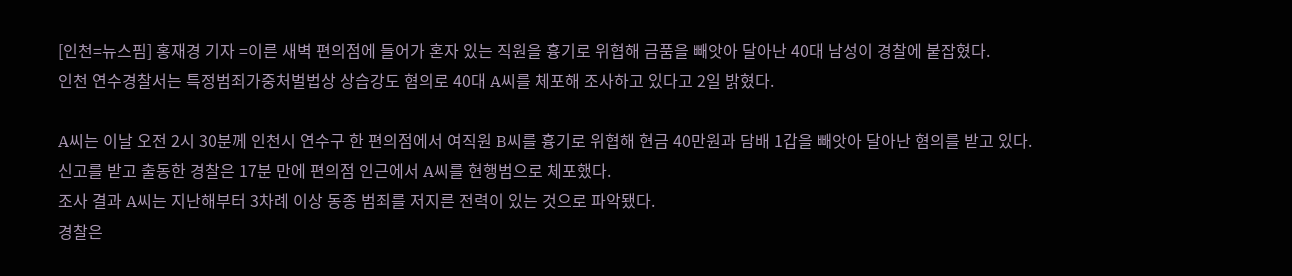[인천=뉴스핌] 홍재경 기자 =이른 새벽 편의점에 들어가 혼자 있는 직원을 흉기로 위협해 금품을 빼앗아 달아난 40대 남성이 경찰에 붙잡혔다.
인천 연수경찰서는 특정범죄가중처벌법상 상습강도 혐의로 40대 A씨를 체포해 조사하고 있다고 2일 밝혔다.

A씨는 이날 오전 2시 30분께 인천시 연수구 한 편의점에서 여직원 B씨를 흉기로 위협해 현금 40만원과 담배 1갑을 빼앗아 달아난 혐의를 받고 있다.
신고를 받고 출동한 경찰은 17분 만에 편의점 인근에서 A씨를 현행범으로 체포했다.
조사 결과 A씨는 지난해부터 3차례 이상 동종 범죄를 저지른 전력이 있는 것으로 파악됐다.
경찰은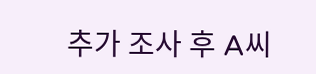추가 조사 후 A씨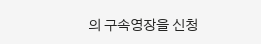의 구속영장을 신청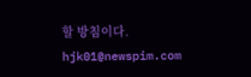할 방침이다.
hjk01@newspim.com